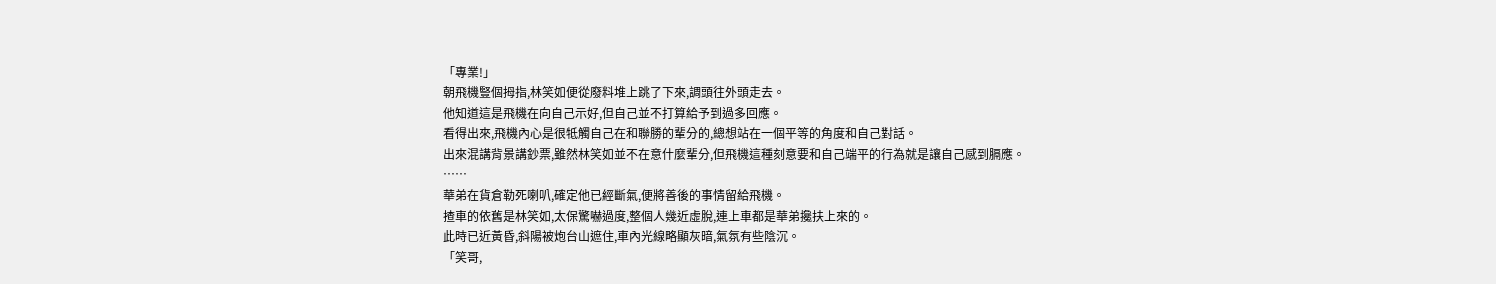「專業!」
朝飛機豎個拇指,林笑如便從廢料堆上跳了下來,調頭往外頭走去。
他知道這是飛機在向自己示好,但自己並不打算給予到過多回應。
看得出來,飛機內心是很牴觸自己在和聯勝的輩分的,總想站在一個平等的角度和自己對話。
出來混講背景講鈔票,雖然林笑如並不在意什麼輩分,但飛機這種刻意要和自己端平的行為就是讓自己感到膈應。
……
華弟在貨倉勒死喇叭,確定他已經斷氣,便將善後的事情留給飛機。
揸車的依舊是林笑如,太保驚嚇過度,整個人幾近虛脫,連上車都是華弟攙扶上來的。
此時已近黃昏,斜陽被炮台山遮住,車內光線略顯灰暗,氣氛有些陰沉。
「笑哥,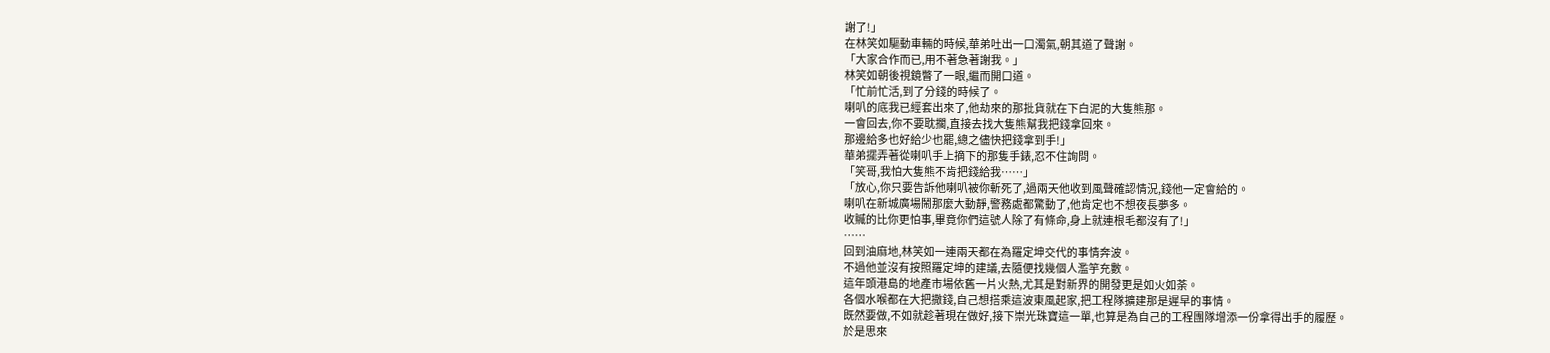謝了!」
在林笑如驅動車輛的時候,華弟吐出一口濁氣,朝其道了聲謝。
「大家合作而已,用不著急著謝我。」
林笑如朝後視鏡瞥了一眼,繼而開口道。
「忙前忙活,到了分錢的時候了。
喇叭的底我已經套出來了,他劫來的那批貨就在下白泥的大隻熊那。
一會回去,你不要耽擱,直接去找大隻熊幫我把錢拿回來。
那邊給多也好給少也罷,總之儘快把錢拿到手!」
華弟擺弄著從喇叭手上摘下的那隻手錶,忍不住詢問。
「笑哥,我怕大隻熊不肯把錢給我……」
「放心,你只要告訴他喇叭被你斬死了,過兩天他收到風聲確認情況,錢他一定會給的。
喇叭在新城廣場鬧那麼大動靜,警務處都驚動了,他肯定也不想夜長夢多。
收贓的比你更怕事,畢竟你們這號人除了有條命,身上就連根毛都沒有了!」
……
回到油麻地,林笑如一連兩天都在為羅定坤交代的事情奔波。
不過他並沒有按照羅定坤的建議,去隨便找幾個人濫竽充數。
這年頭港島的地產市場依舊一片火熱,尤其是對新界的開發更是如火如荼。
各個水喉都在大把撒錢,自己想搭乘這波東風起家,把工程隊擴建那是遲早的事情。
既然要做,不如就趁著現在做好,接下崇光珠寶這一單,也算是為自己的工程團隊增添一份拿得出手的履歷。
於是思來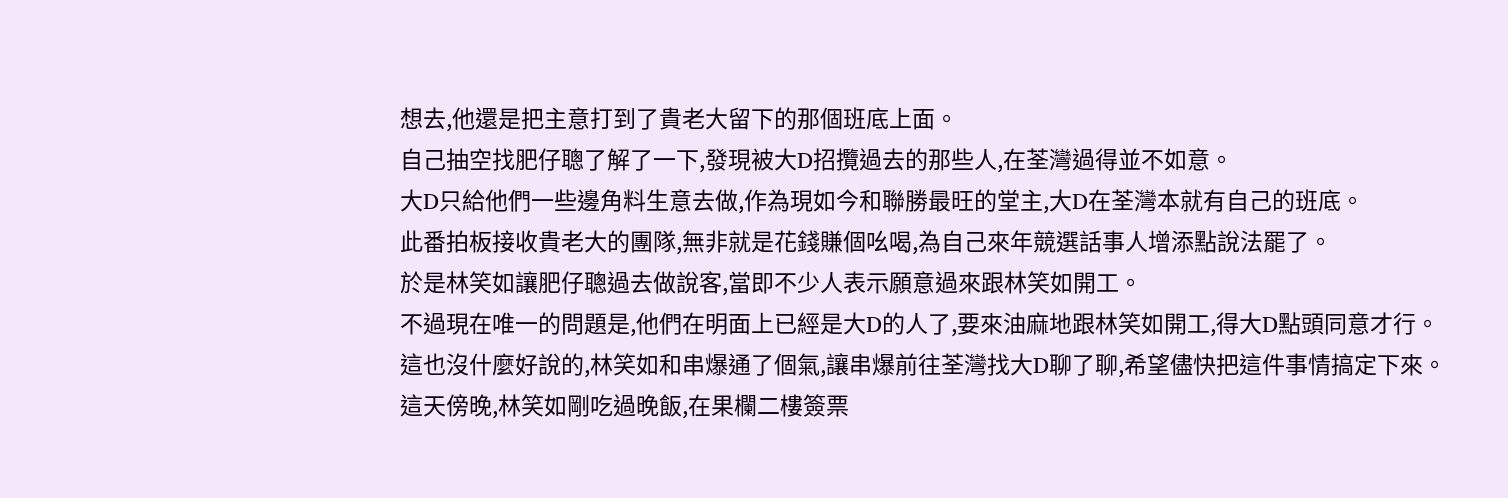想去,他還是把主意打到了貴老大留下的那個班底上面。
自己抽空找肥仔聰了解了一下,發現被大D招攬過去的那些人,在荃灣過得並不如意。
大D只給他們一些邊角料生意去做,作為現如今和聯勝最旺的堂主,大D在荃灣本就有自己的班底。
此番拍板接收貴老大的團隊,無非就是花錢賺個吆喝,為自己來年競選話事人增添點說法罷了。
於是林笑如讓肥仔聰過去做說客,當即不少人表示願意過來跟林笑如開工。
不過現在唯一的問題是,他們在明面上已經是大D的人了,要來油麻地跟林笑如開工,得大D點頭同意才行。
這也沒什麼好說的,林笑如和串爆通了個氣,讓串爆前往荃灣找大D聊了聊,希望儘快把這件事情搞定下來。
這天傍晚,林笑如剛吃過晚飯,在果欄二樓簽票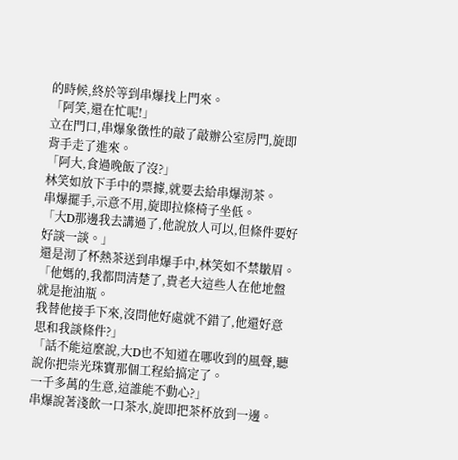的時候,終於等到串爆找上門來。
「阿笑,還在忙呢!」
立在門口,串爆象徵性的敲了敲辦公室房門,旋即背手走了進來。
「阿大,食過晚飯了沒?」
林笑如放下手中的票據,就要去給串爆沏茶。
串爆擺手,示意不用,旋即拉條椅子坐低。
「大D那邊我去講過了,他說放人可以,但條件要好好談一談。」
還是沏了杯熱茶送到串爆手中,林笑如不禁皺眉。
「他媽的,我都問清楚了,貴老大這些人在他地盤就是拖油瓶。
我替他接手下來,沒問他好處就不錯了,他還好意思和我談條件?」
「話不能這麼說,大D也不知道在哪收到的風聲,聽說你把崇光珠寶那個工程給搞定了。
一千多萬的生意,這誰能不動心?」
串爆說著淺飲一口茶水,旋即把茶杯放到一邊。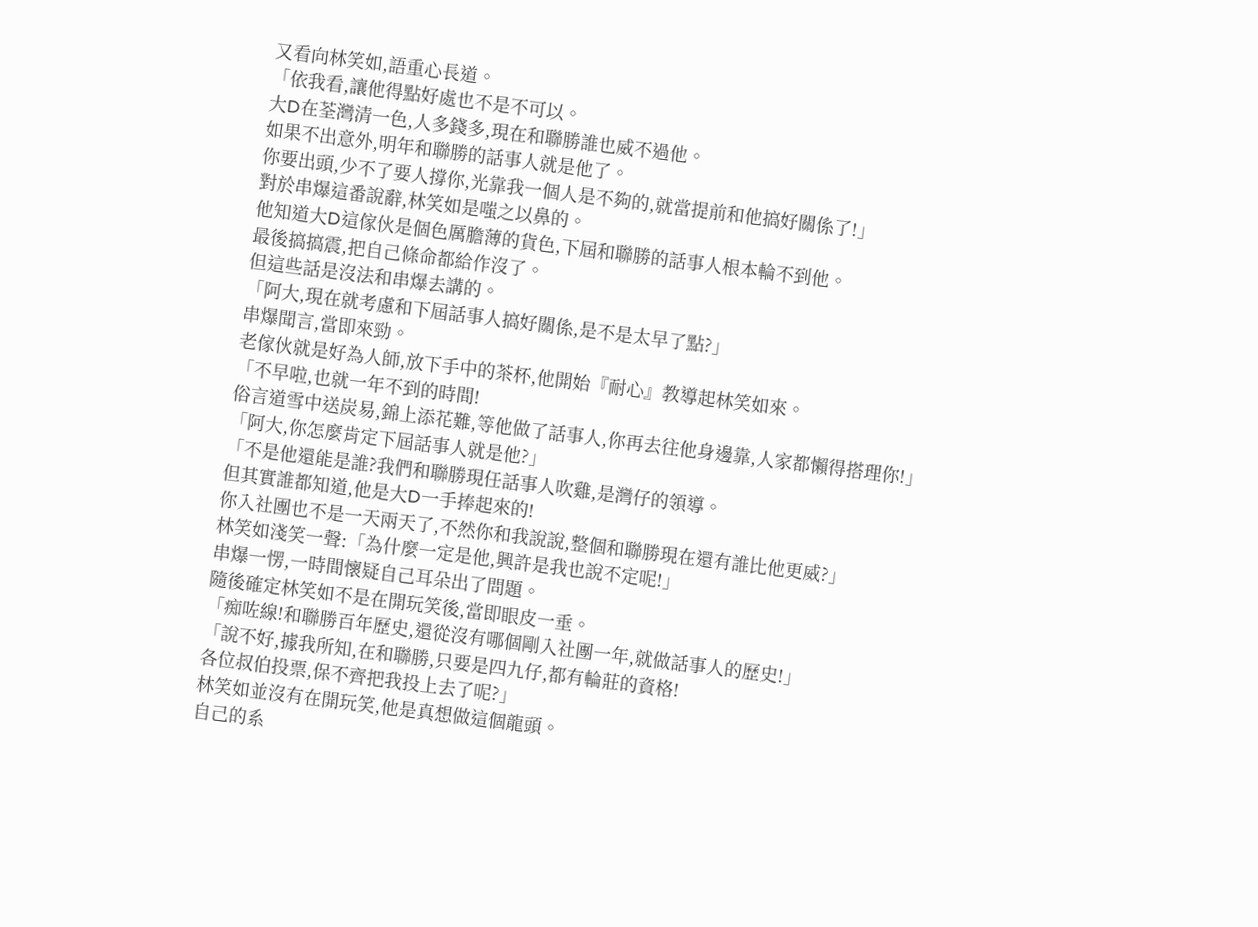又看向林笑如,語重心長道。
「依我看,讓他得點好處也不是不可以。
大D在荃灣清一色,人多錢多,現在和聯勝誰也威不過他。
如果不出意外,明年和聯勝的話事人就是他了。
你要出頭,少不了要人撐你,光靠我一個人是不夠的,就當提前和他搞好關係了!」
對於串爆這番說辭,林笑如是嗤之以鼻的。
他知道大D這傢伙是個色厲膽薄的貨色,下屆和聯勝的話事人根本輪不到他。
最後搞搞震,把自己條命都給作沒了。
但這些話是沒法和串爆去講的。
「阿大,現在就考慮和下屆話事人搞好關係,是不是太早了點?」
串爆聞言,當即來勁。
老傢伙就是好為人師,放下手中的茶杯,他開始『耐心』教導起林笑如來。
「不早啦,也就一年不到的時間!
俗言道雪中送炭易,錦上添花難,等他做了話事人,你再去往他身邊靠,人家都懶得搭理你!」
「阿大,你怎麼肯定下屆話事人就是他?」
「不是他還能是誰?我們和聯勝現任話事人吹雞,是灣仔的領導。
但其實誰都知道,他是大D一手捧起來的!
你入社團也不是一天兩天了,不然你和我說說,整個和聯勝現在還有誰比他更威?」
林笑如淺笑一聲:「為什麼一定是他,興許是我也說不定呢!」
串爆一愣,一時間懷疑自己耳朵出了問題。
隨後確定林笑如不是在開玩笑後,當即眼皮一垂。
「痴咗線!和聯勝百年歷史,還從沒有哪個剛入社團一年,就做話事人的歷史!」
「說不好,據我所知,在和聯勝,只要是四九仔,都有輪莊的資格!
各位叔伯投票,保不齊把我投上去了呢?」
林笑如並沒有在開玩笑,他是真想做這個龍頭。
自己的系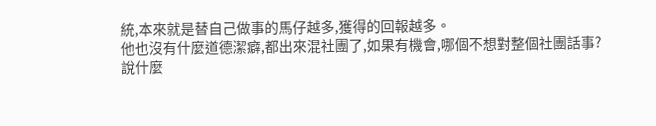統,本來就是替自己做事的馬仔越多,獲得的回報越多。
他也沒有什麼道德潔癖,都出來混社團了,如果有機會,哪個不想對整個社團話事?
說什麼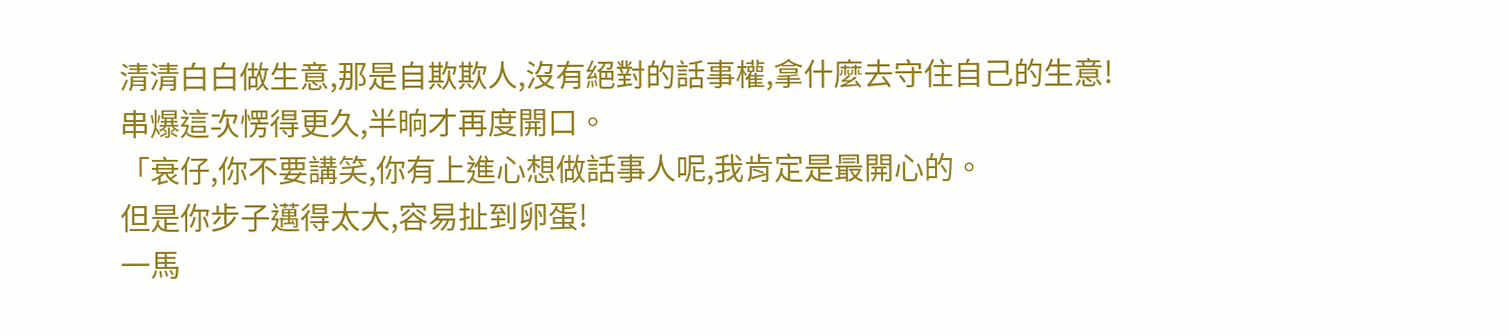清清白白做生意,那是自欺欺人,沒有絕對的話事權,拿什麼去守住自己的生意!
串爆這次愣得更久,半晌才再度開口。
「衰仔,你不要講笑,你有上進心想做話事人呢,我肯定是最開心的。
但是你步子邁得太大,容易扯到卵蛋!
一馬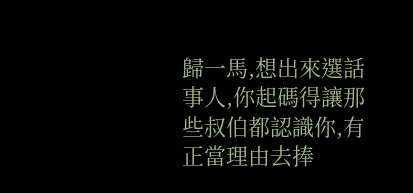歸一馬,想出來選話事人,你起碼得讓那些叔伯都認識你,有正當理由去捧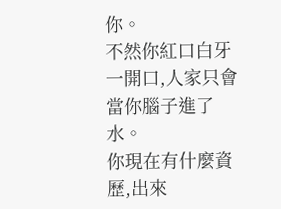你。
不然你紅口白牙一開口,人家只會當你腦子進了水。
你現在有什麼資歷,出來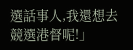選話事人,我還想去競選港督呢!」